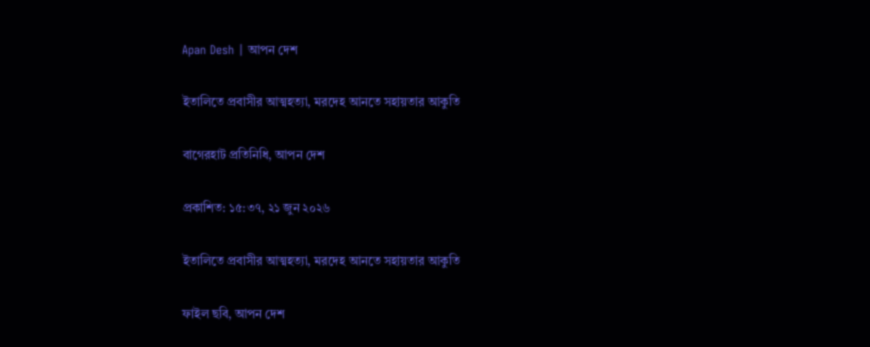Apan Desh | আপন দেশ

ইতালিতে প্রবাসীর আত্মহত্যা, মরদেহ আনতে সহায়তার আকুতি

বাগেরহাট প্রতিনিধি, আপন দেশ

প্রকাশিত: ১৫:৩৭, ২১ জুন ২০২৬

ইতালিতে প্রবাসীর আত্মহত্যা, মরদেহ আনতে সহায়তার আকুতি

ফাইল ছবি, আপন দেশ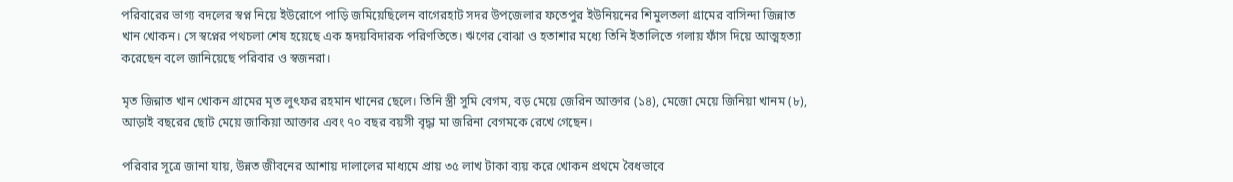পরিবারের ভাগ্য বদলের স্বপ্ন নিয়ে ইউরোপে পাড়ি জমিয়েছিলেন বাগেরহাট সদর উপজেলার ফতেপুর ইউনিয়নের শিমুলতলা গ্রামের বাসিন্দা জিন্নাত খান খোকন। সে স্বপ্নের পথচলা শেষ হয়েছে এক হৃদয়বিদারক পরিণতিতে। ঋণের বোঝা ও হতাশার মধ্যে তিনি ইতালিতে গলায় ফাঁস দিয়ে আত্মহত্যা করেছেন বলে জানিয়েছে পরিবার ও স্বজনরা।

মৃত জিন্নাত খান খোকন গ্রামের মৃত লুৎফর রহমান খানের ছেলে। তিনি স্ত্রী সুমি বেগম, বড় মেয়ে জেরিন আক্তার (১৪), মেজো মেয়ে জিনিয়া খানম (৮), আড়াই বছরের ছোট মেয়ে জাকিয়া আক্তার এবং ৭০ বছর বয়সী বৃদ্ধা মা জরিনা বেগমকে রেখে গেছেন।

পরিবার সূত্রে জানা যায়, উন্নত জীবনের আশায় দালালের মাধ্যমে প্রায় ৩৫ লাখ টাকা ব্যয় করে খোকন প্রথমে বৈধভাবে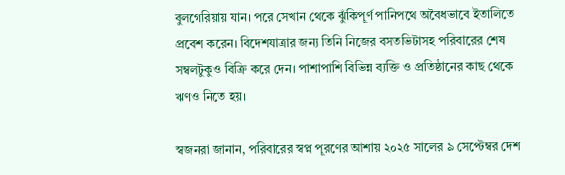বুলগেরিয়ায় যান। পরে সেখান থেকে ঝুঁকিপূর্ণ পানিপথে অবৈধভাবে ইতালিতে প্রবেশ করেন। বিদেশযাত্রার জন্য তিনি নিজের বসতভিটাসহ পরিবারের শেষ সম্বলটুকুও বিক্রি করে দেন। পাশাপাশি বিভিন্ন ব্যক্তি ও প্রতিষ্ঠানের কাছ থেকে ঋণও নিতে হয়।

স্বজনরা জানান, পরিবারের স্বপ্ন পূরণের আশায় ২০২৫ সালের ৯ সেপ্টেম্বর দেশ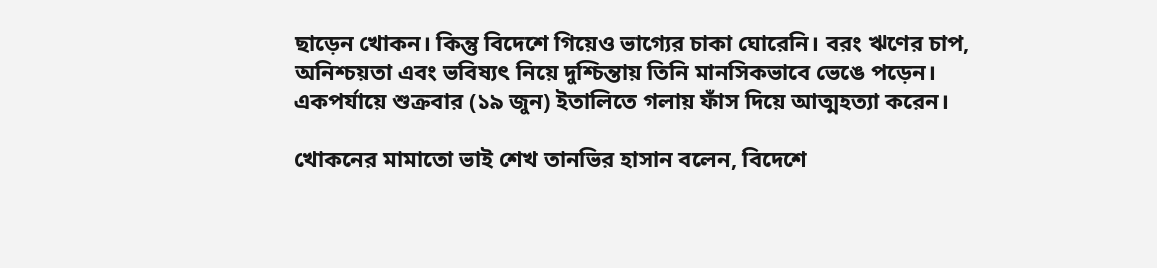ছাড়েন খোকন। কিন্তু বিদেশে গিয়েও ভাগ্যের চাকা ঘোরেনি। বরং ঋণের চাপ, অনিশ্চয়তা এবং ভবিষ্যৎ নিয়ে দুশ্চিন্তায় তিনি মানসিকভাবে ভেঙে পড়েন। একপর্যায়ে শুক্রবার (১৯ জুন) ইতালিতে গলায় ফাঁস দিয়ে আত্মহত্যা করেন।

খোকনের মামাতো ভাই শেখ তানভির হাসান বলেন, বিদেশে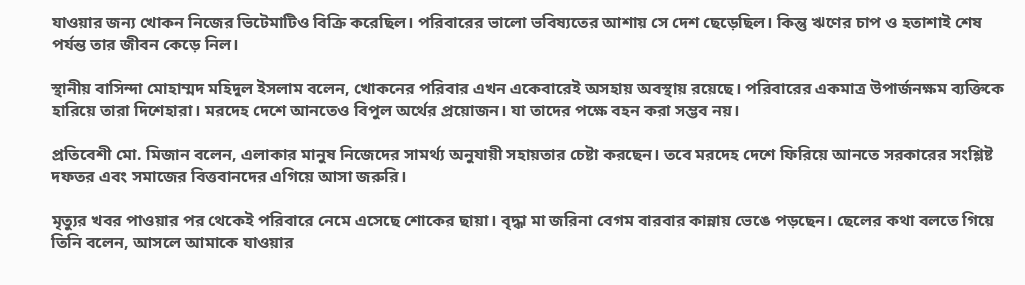যাওয়ার জন্য খোকন নিজের ভিটেমাটিও বিক্রি করেছিল। পরিবারের ভালো ভবিষ্যতের আশায় সে দেশ ছেড়েছিল। কিন্তু ঋণের চাপ ও হতাশাই শেষ পর্যন্ত তার জীবন কেড়ে নিল।

স্থানীয় বাসিন্দা মোহাম্মদ মহিদুল ইসলাম বলেন, খোকনের পরিবার এখন একেবারেই অসহায় অবস্থায় রয়েছে। পরিবারের একমাত্র উপার্জনক্ষম ব্যক্তিকে হারিয়ে তারা দিশেহারা। মরদেহ দেশে আনতেও বিপুল অর্থের প্রয়োজন। যা তাদের পক্ষে বহন করা সম্ভব নয়।

প্রতিবেশী মো. মিজান বলেন, এলাকার মানুষ নিজেদের সামর্থ্য অনুযায়ী সহায়তার চেষ্টা করছেন। তবে মরদেহ দেশে ফিরিয়ে আনতে সরকারের সংশ্লিষ্ট দফতর এবং সমাজের বিত্তবানদের এগিয়ে আসা জরুরি।

মৃত্যুর খবর পাওয়ার পর থেকেই পরিবারে নেমে এসেছে শোকের ছায়া। বৃদ্ধা মা জরিনা বেগম বারবার কান্নায় ভেঙে পড়ছেন। ছেলের কথা বলতে গিয়ে তিনি বলেন, আসলে আমাকে যাওয়ার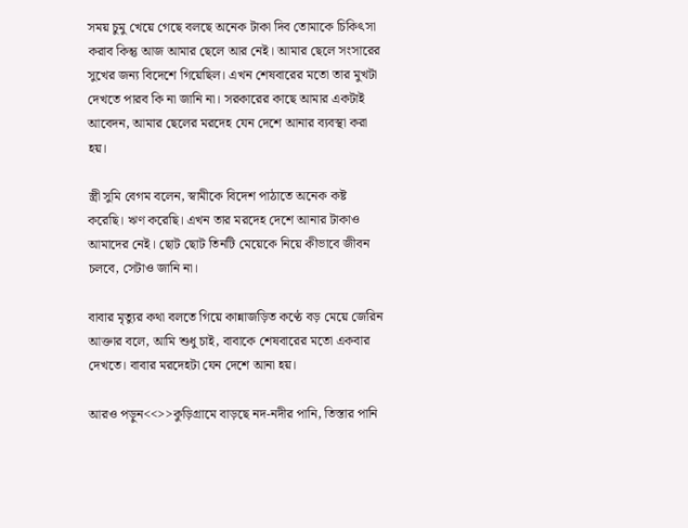সময় চুমু খেয়ে গেছে বলছে অনেক টাকা দিব তোমাকে চিকিৎসা করাব কিন্তু আজ আমার ছেলে আর নেই। আমার ছেলে সংসারের সুখের জন্য বিদেশে গিয়েছিল। এখন শেষবারের মতো তার মুখটা দেখতে পারব কি না জানি না। সরকারের কাছে আমার একটাই আবেদন, আমার ছেলের মরদেহ যেন দেশে আনার ব্যবস্থা করা হয়।

স্ত্রী সুমি বেগম বলেন, স্বামীকে বিদেশ পাঠাতে অনেক কষ্ট করেছি। ঋণ করেছি। এখন তার মরদেহ দেশে আনার টাকাও আমাদের নেই। ছোট ছোট তিনটি মেয়েকে নিয়ে কীভাবে জীবন চলবে, সেটাও জানি না।

বাবার মৃত্যুর কথা বলতে গিয়ে কান্নাজড়িত কণ্ঠে বড় মেয়ে জেরিন আক্তার বলে, আমি শুধু চাই, বাবাকে শেষবারের মতো একবার দেখতে। বাবার মরদেহটা যেন দেশে আনা হয়।

আরও পড়ুন<<>>কুড়িগ্রামে বাড়ছে নদ-নদীর পানি, তিস্তার পানি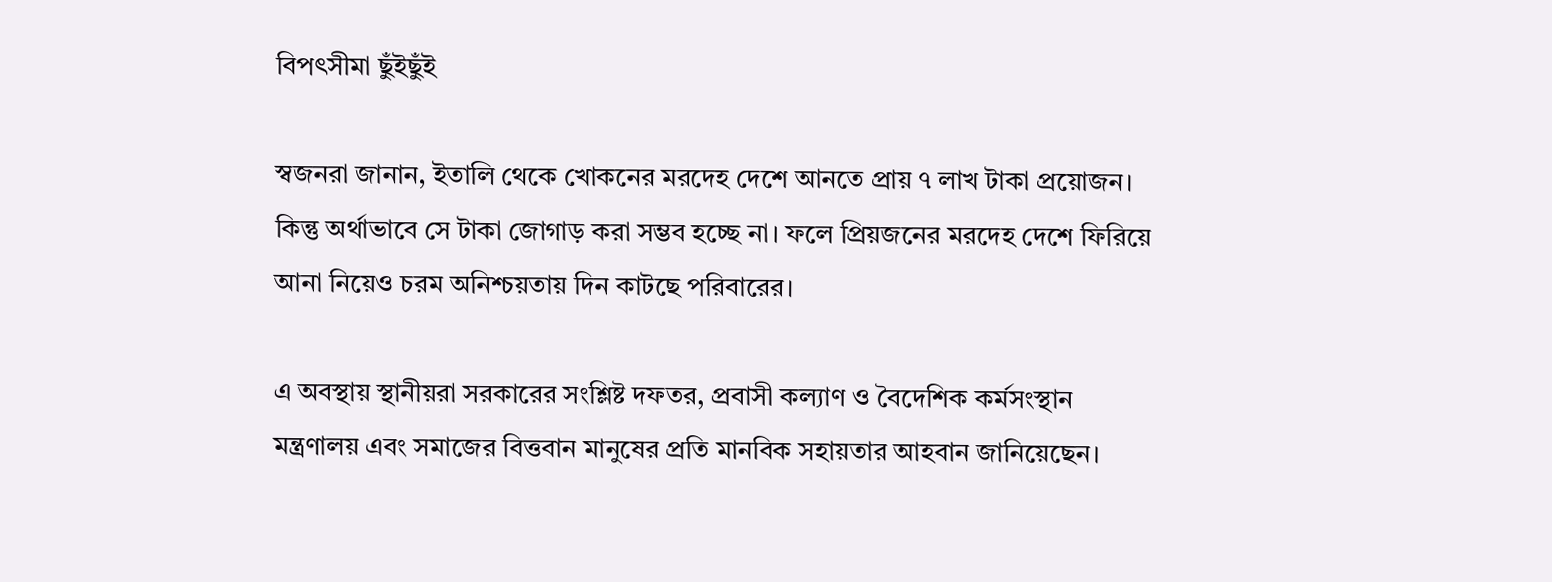বিপৎসীমা ছুঁইছুঁই

স্বজনরা জানান, ইতালি থেকে খোকনের মরদেহ দেশে আনতে প্রায় ৭ লাখ টাকা প্রয়োজন। কিন্তু অর্থাভাবে সে টাকা জোগাড় করা সম্ভব হচ্ছে না। ফলে প্রিয়জনের মরদেহ দেশে ফিরিয়ে আনা নিয়েও চরম অনিশ্চয়তায় দিন কাটছে পরিবারের।

এ অবস্থায় স্থানীয়রা সরকারের সংশ্লিষ্ট দফতর, প্রবাসী কল্যাণ ও বৈদেশিক কর্মসংস্থান মন্ত্রণালয় এবং সমাজের বিত্তবান মানুষের প্রতি মানবিক সহায়তার আহবান জানিয়েছেন।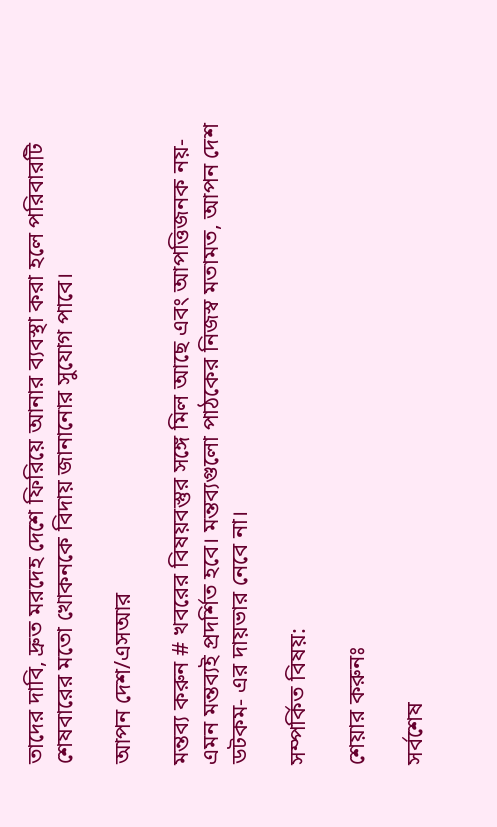তাদের দাবি, দ্রুত মরদেহ দেশে ফিরিয়ে আনার ব্যবস্থা করা হলে পরিবারটি শেষবারের মতো খোকনকে বিদায় জানানোর সুযোগ পাবে।

আপন দেশ/এসআর

মন্তব্য করুন # খবরের বিষয়বস্তুর সঙ্গে মিল আছে এবং আপত্তিজনক নয়- এমন মন্তব্যই প্রদর্শিত হবে। মন্তব্যগুলো পাঠকের নিজস্ব মতামত, আপন দেশ ডটকম- এর দায়ভার নেবে না।

সম্পর্কিত বিষয়:

শেয়ার করুনঃ

সর্বশেষ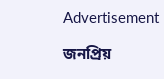Advertisement

জনপ্রিয়